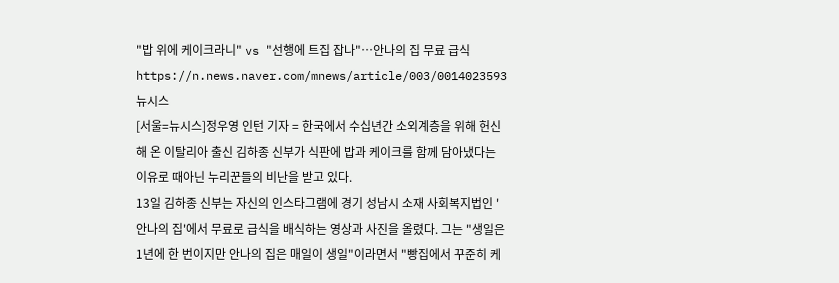"밥 위에 케이크라니" vs "선행에 트집 잡나"…안나의 집 무료 급식
https://n.news.naver.com/mnews/article/003/0014023593
뉴시스
[서울=뉴시스]정우영 인턴 기자 = 한국에서 수십년간 소외계층을 위해 헌신해 온 이탈리아 출신 김하종 신부가 식판에 밥과 케이크를 함께 담아냈다는 이유로 때아닌 누리꾼들의 비난을 받고 있다.
13일 김하종 신부는 자신의 인스타그램에 경기 성남시 소재 사회복지법인 '안나의 집'에서 무료로 급식을 배식하는 영상과 사진을 올렸다. 그는 "생일은 1년에 한 번이지만 안나의 집은 매일이 생일"이라면서 "빵집에서 꾸준히 케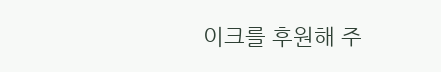이크를 후원해 주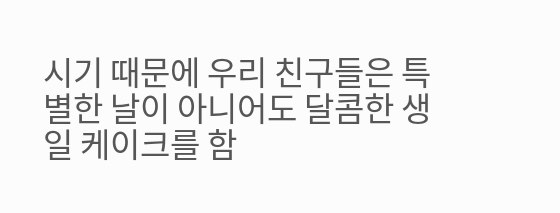시기 때문에 우리 친구들은 특별한 날이 아니어도 달콤한 생일 케이크를 함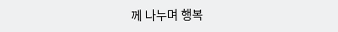께 나누며 행복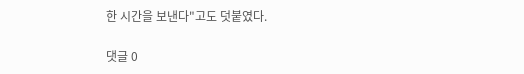한 시간을 보낸다"고도 덧붙였다.

댓글 0